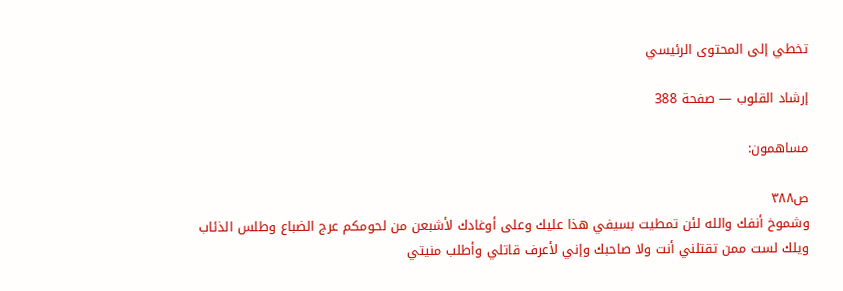تخطي إلى المحتوى الرئيسي

إرشاد القلوب — صفحة 388

مساهمون:

ص٣٨٨
وشموخ أنفك والله لئن تمطيت بسيفي هذا عليك وعلى أوغادك لأشبعن من لحومكم عرج الضباع وطلس الذئاب ويلك لست ممن تقتلني أنت ولا صاحبك وإني لأعرف قاتلي وأطلب منيتي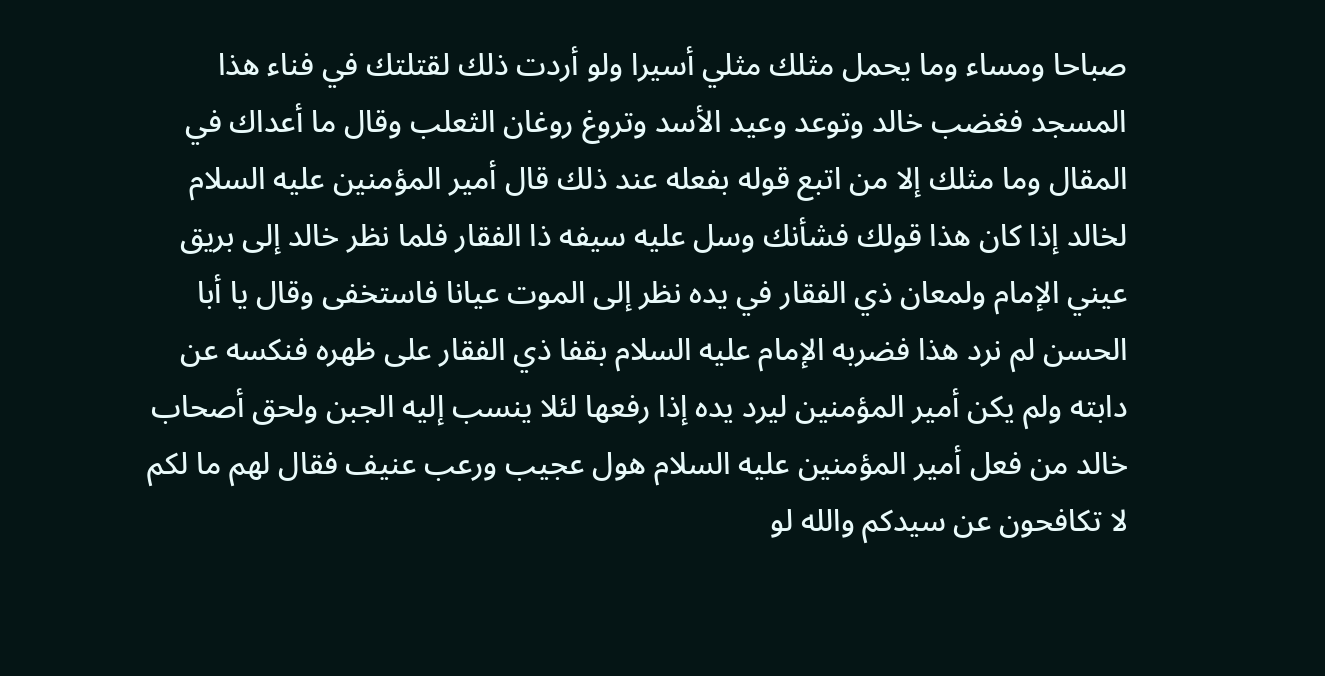صباحا ومساء وما يحمل مثلك مثلي أسيرا ولو أردت ذلك لقتلتك في فناء هذا المسجد فغضب خالد وتوعد وعيد الأسد وتروغ روغان الثعلب وقال ما أعداك في المقال وما مثلك إلا من اتبع قوله بفعله عند ذلك قال أمير المؤمنين عليه السلام لخالد إذا كان هذا قولك فشأنك وسل عليه سيفه ذا الفقار فلما نظر خالد إلى بريق عيني الإمام ولمعان ذي الفقار في يده نظر إلى الموت عيانا فاستخفى وقال يا أبا الحسن لم نرد هذا فضربه الإمام عليه السلام بقفا ذي الفقار على ظهره فنكسه عن دابته ولم يكن أمير المؤمنين ليرد يده إذا رفعها لئلا ينسب إليه الجبن ولحق أصحاب خالد من فعل أمير المؤمنين عليه السلام هول عجيب ورعب عنيف فقال لهم ما لكم لا تكافحون عن سيدكم والله لو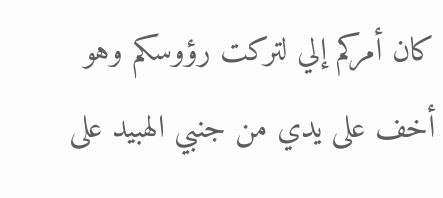كان أمركم إلي لتركت رؤوسكم وهو أخف على يدي من جنبي الهبيد على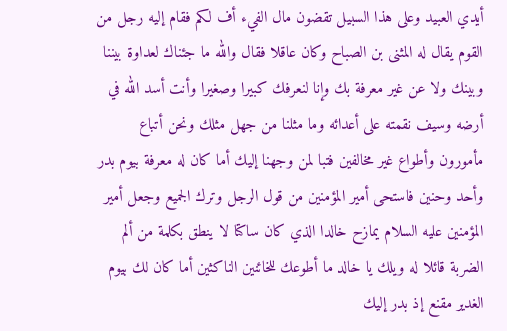أيدي العبيد وعلى هذا السبيل تقضون مال الفيء أف لكم فقام إليه رجل من القوم يقال له المثنى بن الصباح وكان عاقلا فقال والله ما جئناك لعداوة بيننا وبينك ولا عن غير معرفة بك وإنا لنعرفك كبيرا وصغيرا وأنت أسد الله في أرضه وسيف نقمته على أعدائه وما مثلنا من جهل مثلك ونحن أتباع مأمورون وأطواع غير مخالفين فتبا لمن وجهنا إليك أما كان له معرفة بيوم بدر وأحد وحنين فاستحى أمير المؤمنين من قول الرجل وترك الجميع وجعل أمير المؤمنين عليه السلام يمازح خالدا الذي كان ساكتا لا ينطق بكلمة من ألم الضربة قائلا له ويلك يا خالد ما أطوعك للخائنين الناكثين أما كان لك بيوم الغدير مقنع إذ بدر إليك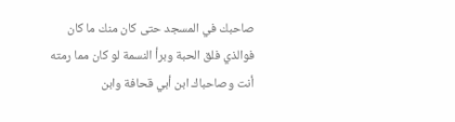صاحبك في المسجد حتى كان منك ما كان فوالذي فلق الحبة وبرأ النسمة لو كان مما رمته أنت وصاحباك ابن أبي قحافة وابن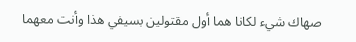صهاك شيء لكانا هما أول مقتولين بسيفي هذا وأنت معهما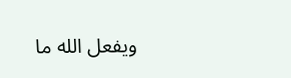ويفعل الله ما